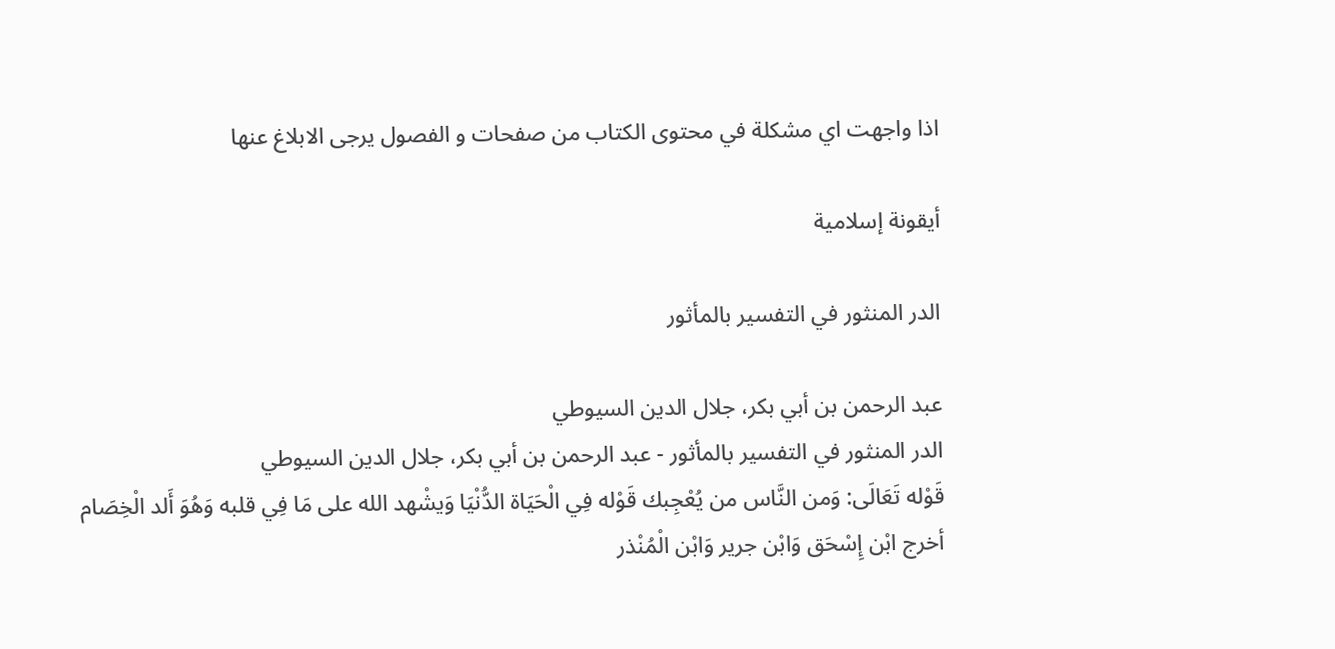اذا واجهت اي مشكلة في محتوى الكتاب من صفحات و الفصول يرجى الابلاغ عنها

أيقونة إسلامية

الدر المنثور في التفسير بالمأثور

عبد الرحمن بن أبي بكر، جلال الدين السيوطي
الدر المنثور في التفسير بالمأثور - عبد الرحمن بن أبي بكر، جلال الدين السيوطي
قَوْله تَعَالَى: وَمن النَّاس من يُعْجِبك قَوْله فِي الْحَيَاة الدُّنْيَا وَيشْهد الله على مَا فِي قلبه وَهُوَ أَلد الْخِصَام
أخرج ابْن إِسْحَق وَابْن جرير وَابْن الْمُنْذر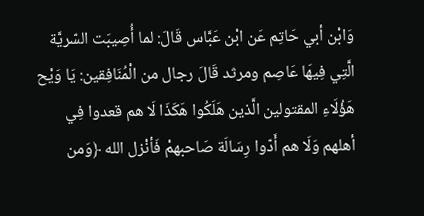وَابْن أبي حَاتِم عَن ابْن عَبَّاس قَالَ: لما أُصِيبَت السّريَّة الَّتِي فِيهَا عَاصِم ومرثد قَالَ رجال من الْمُنَافِقين: يَا وَيْح هَؤُلَاءِ المقتولين الَّذين هَلَكُوا هَكَذَا لَا هم قعدوا فِي أهلهم وَلَا هم أَدّوا رِسَالَة صَاحبهمْ فَأنْزل الله ﴿وَمن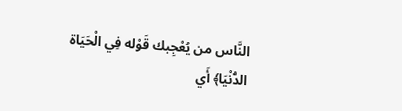النَّاس من يُعْجِبك قَوْله فِي الْحَيَاة الدُّنْيَا﴾ أَي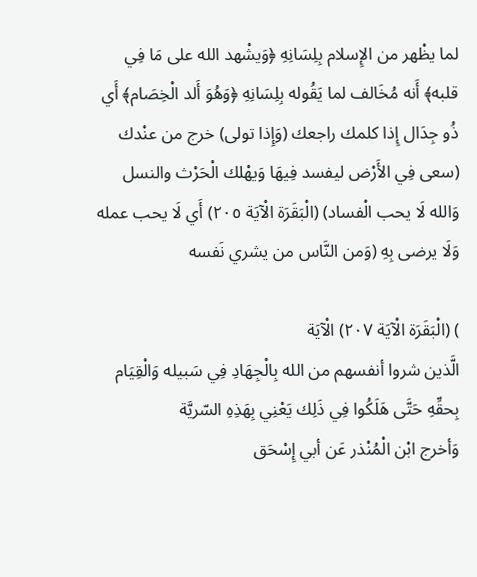لما يظْهر من الإِسلام بِلِسَانِهِ ﴿وَيشْهد الله على مَا فِي قلبه﴾ أَنه مُخَالف لما يَقُوله بِلِسَانِهِ ﴿وَهُوَ أَلد الْخِصَام﴾ أَي ذُو جِدَال إِذا كلمك راجعك (وَإِذا تولى) خرج من عنْدك (سعى فِي الأَرْض ليفسد فِيهَا وَيهْلك الْحَرْث والنسل وَالله لَا يحب الْفساد) (الْبَقَرَة الْآيَة ٢٠٥) أَي لَا يحب عمله وَلَا يرضى بِهِ (وَمن النَّاس من يشري نَفسه

) (الْبَقَرَة الْآيَة ٢٠٧) الْآيَة
الَّذين شروا أنفسهم من الله بِالْجِهَادِ فِي سَبيله وَالْقِيَام بِحقِّهِ حَتَّى هَلَكُوا فِي ذَلِك يَعْنِي بِهَذِهِ السّريَّة
وَأخرج ابْن الْمُنْذر عَن أبي إِسْحَق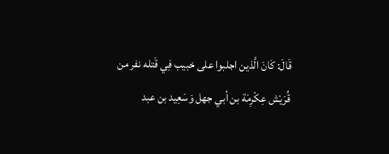قَالَ: كَانَ الَّذين اجلبوا على خبيب فِي قَتله نفر من قُرَيْش عِكْرِمَة بن أبي جهل وَسَعِيد بن عبد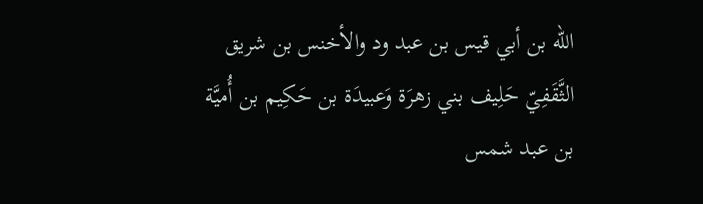الله بن أبي قيس بن عبد ود والأخنس بن شريق الثَّقَفِيّ حَلِيف بني زهرَة وَعبيدَة بن حَكِيم بن أُميَّة بن عبد شمس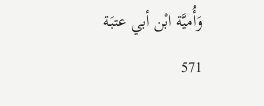وَأُميَّة ابْن أبي عتبَة
571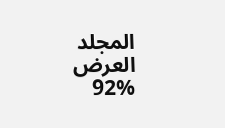المجلد
العرض
92%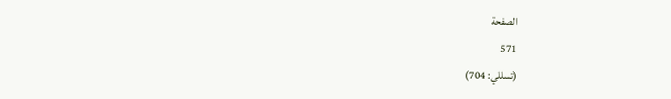الصفحة
571
(تسللي: 704)